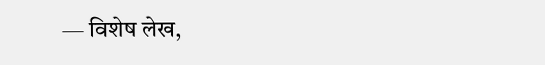— विशेष लेख,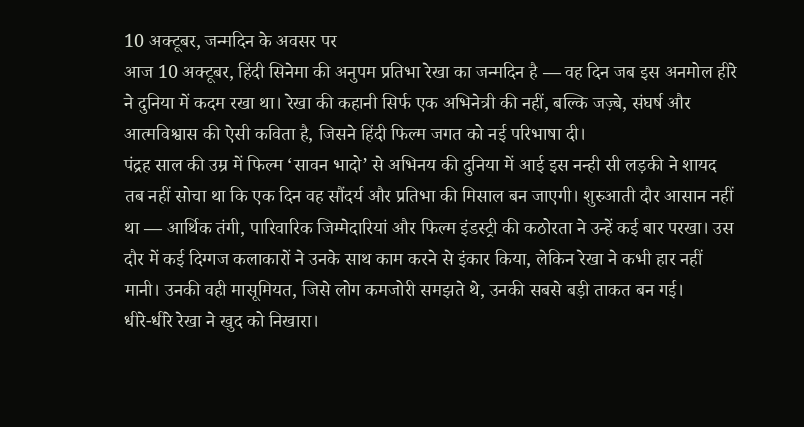10 अक्टूबर, जन्मदिन के अवसर पर
आज 10 अक्टूबर, हिंदी सिनेमा की अनुपम प्रतिभा रेखा का जन्मदिन है — वह दिन जब इस अनमोल हीरे ने दुनिया में कदम रखा था। रेखा की कहानी सिर्फ एक अभिनेत्री की नहीं, बल्कि जज़्बे, संघर्ष और आत्मविश्वास की ऐसी कविता है, जिसने हिंदी फिल्म जगत को नई परिभाषा दी।
पंद्रह साल की उम्र में फिल्म ‘सावन भादो’ से अभिनय की दुनिया में आई इस नन्ही सी लड़की ने शायद तब नहीं सोचा था कि एक दिन वह सौंदर्य और प्रतिभा की मिसाल बन जाएगी। शुरुआती दौर आसान नहीं था — आर्थिक तंगी, पारिवारिक जिम्मेदारियां और फिल्म इंडस्ट्री की कठोरता ने उन्हें कई बार परखा। उस दौर में कई दिग्गज कलाकारों ने उनके साथ काम करने से इंकार किया, लेकिन रेखा ने कभी हार नहीं मानी। उनकी वही मासूमियत, जिसे लोग कमजोरी समझते थे, उनकी सबसे बड़ी ताकत बन गई।
धीरे-धीरे रेखा ने खुद को निखारा।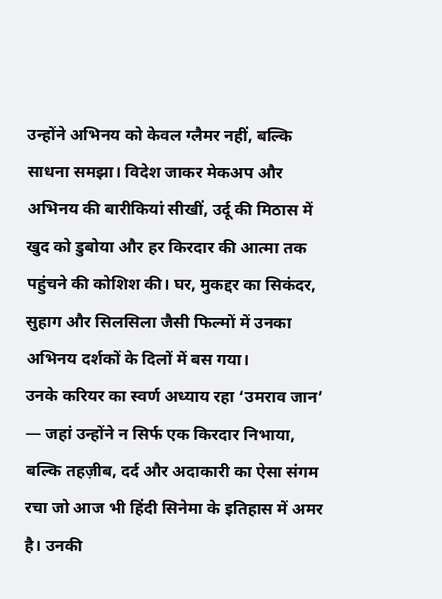उन्होंने अभिनय को केवल ग्लैमर नहीं, बल्कि साधना समझा। विदेश जाकर मेकअप और अभिनय की बारीकियां सीखीं, उर्दू की मिठास में खुद को डुबोया और हर किरदार की आत्मा तक पहुंचने की कोशिश की। घर, मुकद्दर का सिकंदर, सुहाग और सिलसिला जैसी फिल्मों में उनका अभिनय दर्शकों के दिलों में बस गया।
उनके करियर का स्वर्ण अध्याय रहा ‘उमराव जान’ — जहां उन्होंने न सिर्फ एक किरदार निभाया, बल्कि तहज़ीब, दर्द और अदाकारी का ऐसा संगम रचा जो आज भी हिंदी सिनेमा के इतिहास में अमर है। उनकी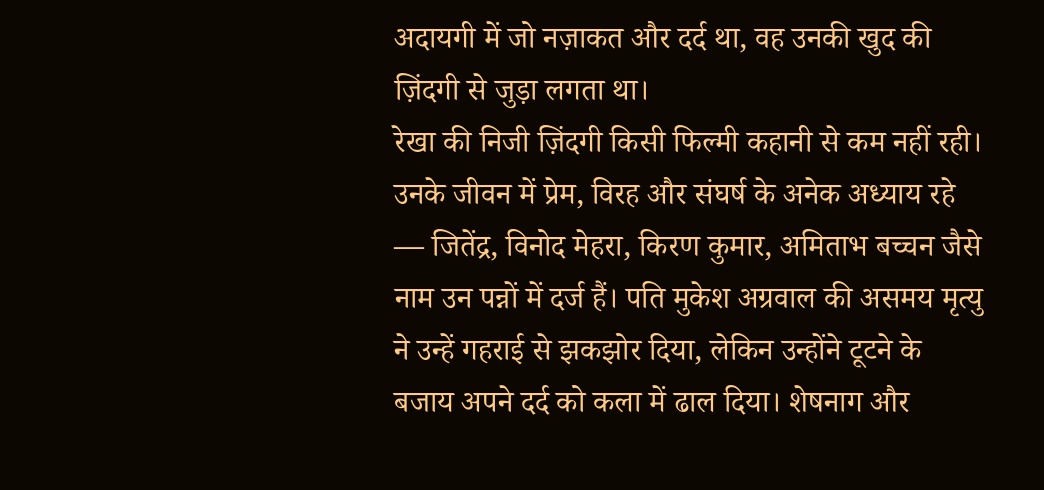अदायगी में जो नज़ाकत और दर्द था, वह उनकी खुद की ज़िंदगी से जुड़ा लगता था।
रेखा की निजी ज़िंदगी किसी फिल्मी कहानी से कम नहीं रही। उनके जीवन में प्रेम, विरह और संघर्ष के अनेक अध्याय रहे — जितेंद्र, विनोद मेहरा, किरण कुमार, अमिताभ बच्चन जैसे नाम उन पन्नों में दर्ज हैं। पति मुकेश अग्रवाल की असमय मृत्यु ने उन्हें गहराई से झकझोर दिया, लेकिन उन्होंने टूटने के बजाय अपने दर्द को कला में ढाल दिया। शेषनाग और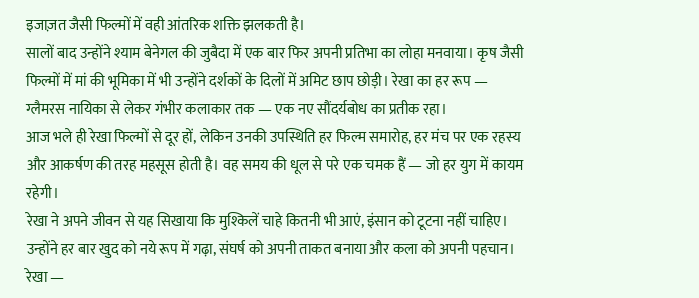इजाज़त जैसी फिल्मों में वही आंतरिक शक्ति झलकती है।
सालों बाद उन्होंने श्याम बेनेगल की जुबैदा में एक बार फिर अपनी प्रतिभा का लोहा मनवाया। कृष जैसी फिल्मों में मां की भूमिका में भी उन्होंने दर्शकों के दिलों में अमिट छाप छोड़ी। रेखा का हर रूप — ग्लैमरस नायिका से लेकर गंभीर कलाकार तक — एक नए सौंदर्यबोध का प्रतीक रहा।
आज भले ही रेखा फिल्मों से दूर हों, लेकिन उनकी उपस्थिति हर फिल्म समारोह, हर मंच पर एक रहस्य और आकर्षण की तरह महसूस होती है। वह समय की धूल से परे एक चमक हैं — जो हर युग में कायम रहेगी।
रेखा ने अपने जीवन से यह सिखाया कि मुश्किलें चाहे कितनी भी आएं, इंसान को टूटना नहीं चाहिए। उन्होंने हर बार खुद को नये रूप में गढ़ा, संघर्ष को अपनी ताकत बनाया और कला को अपनी पहचान।
रेखा —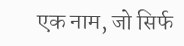एक नाम, जो सिर्फ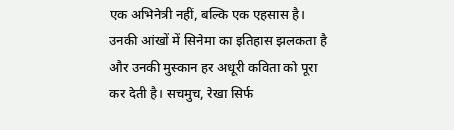एक अभिनेत्री नहीं, बल्कि एक एहसास है। उनकी आंखों में सिनेमा का इतिहास झलकता है और उनकी मुस्कान हर अधूरी कविता को पूरा कर देती है। सचमुच, रेखा सिर्फ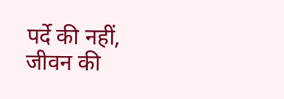पर्दे की नहीं, जीवन की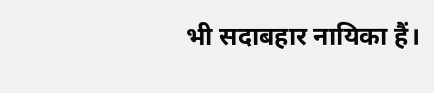भी सदाबहार नायिका हैं।